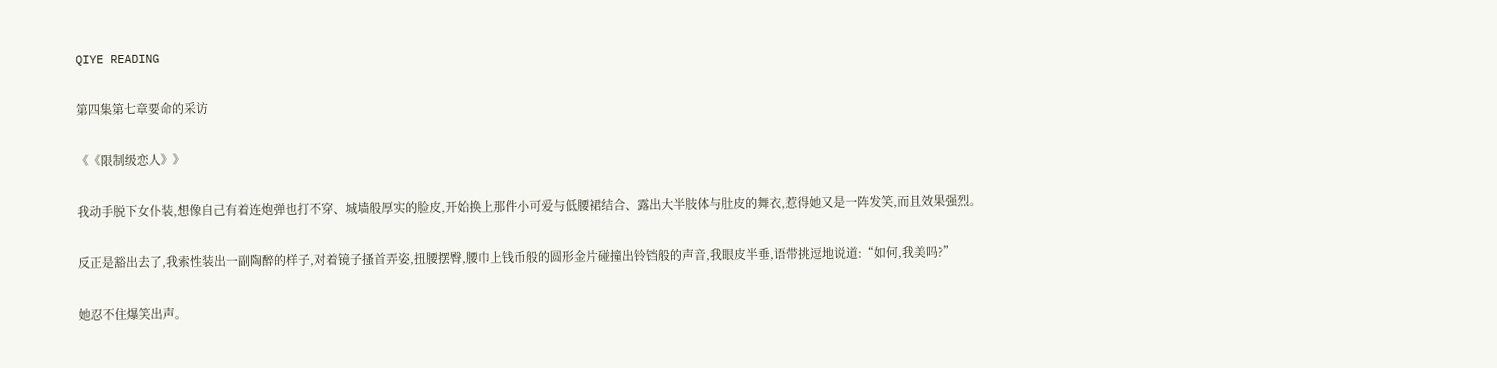QIYE READING

第四集第七章要命的采访

《《限制级恋人》》

我动手脱下女仆装,想像自己有着连炮弹也打不穿、城墙般厚实的脸皮,开始换上那件小可爱与低腰裙结合、露出大半肢体与肚皮的舞衣,惹得她又是一阵发笑,而且效果强烈。

反正是豁出去了,我索性装出一副陶醉的样子,对着镜子搔首弄姿,扭腰摆臀,腰巾上钱币般的圆形金片碰撞出铃铛般的声音,我眼皮半垂,语带挑逗地说道:“如何,我美吗?”

她忍不住爆笑出声。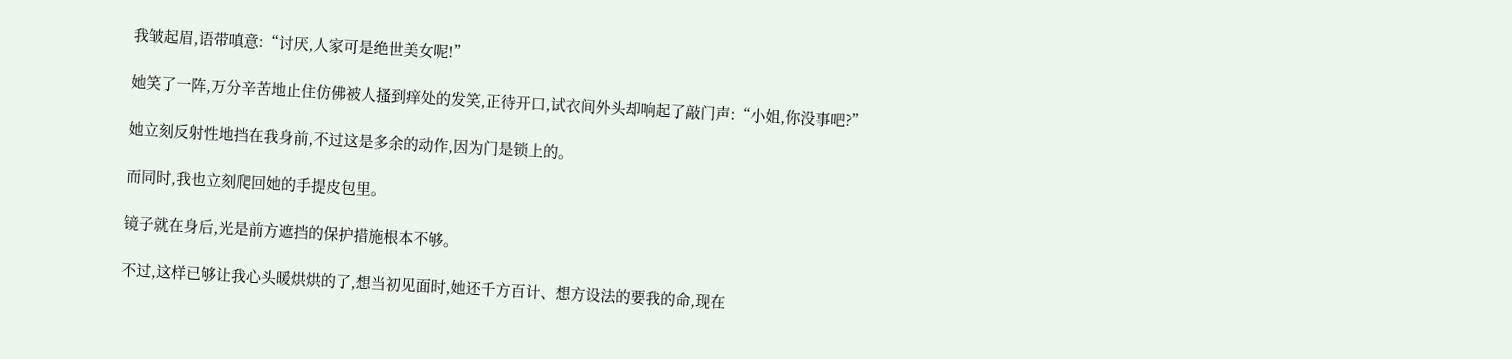我皱起眉,语带嗔意:“讨厌,人家可是绝世美女呢!”

她笑了一阵,万分辛苦地止住仿佛被人搔到痒处的发笑,正待开口,试衣间外头却响起了敲门声:“小姐,你没事吧?”

她立刻反射性地挡在我身前,不过这是多余的动作,因为门是锁上的。

而同时,我也立刻爬回她的手提皮包里。

镜子就在身后,光是前方遮挡的保护措施根本不够。

不过,这样已够让我心头暖烘烘的了,想当初见面时,她还千方百计、想方设法的要我的命,现在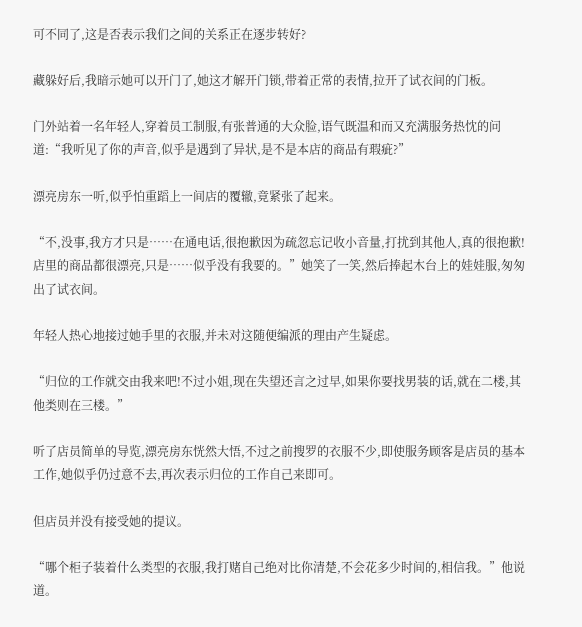可不同了,这是否表示我们之间的关系正在逐步转好?

藏躲好后,我暗示她可以开门了,她这才解开门锁,带着正常的表情,拉开了试衣间的门板。

门外站着一名年轻人,穿着员工制服,有张普通的大众脸,语气既温和而又充满服务热忱的问道:“我听见了你的声音,似乎是遇到了异状,是不是本店的商品有瑕疵?”

漂亮房东一听,似乎怕重蹈上一间店的覆辙,竟紧张了起来。

“不,没事,我方才只是……在通电话,很抱歉因为疏忽忘记收小音量,打扰到其他人,真的很抱歉!店里的商品都很漂亮,只是……似乎没有我要的。”她笑了一笑,然后捧起木台上的娃娃服,匆匆出了试衣间。

年轻人热心地接过她手里的衣服,并未对这随便编派的理由产生疑虑。

“归位的工作就交由我来吧!不过小姐,现在失望还言之过早,如果你要找男装的话,就在二楼,其他类则在三楼。”

听了店员简单的导览,漂亮房东恍然大悟,不过之前搜罗的衣服不少,即使服务顾客是店员的基本工作,她似乎仍过意不去,再次表示归位的工作自己来即可。

但店员并没有接受她的提议。

“哪个柜子装着什么类型的衣服,我打赌自己绝对比你清楚,不会花多少时间的,相信我。”他说道。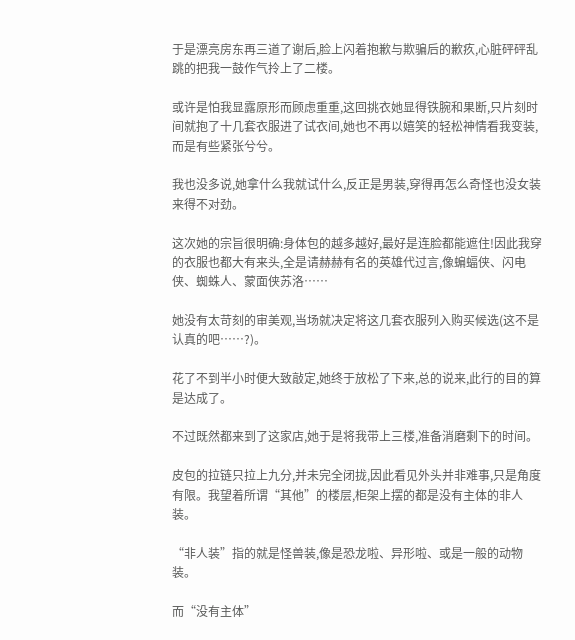于是漂亮房东再三道了谢后,脸上闪着抱歉与欺骗后的歉疚,心脏砰砰乱跳的把我一鼓作气拎上了二楼。

或许是怕我显露原形而顾虑重重,这回挑衣她显得铁腕和果断,只片刻时间就抱了十几套衣服进了试衣间,她也不再以嬉笑的轻松神情看我变装,而是有些紧张兮兮。

我也没多说,她拿什么我就试什么,反正是男装,穿得再怎么奇怪也没女装来得不对劲。

这次她的宗旨很明确:身体包的越多越好,最好是连脸都能遮住!因此我穿的衣服也都大有来头,全是请赫赫有名的英雄代过言,像蝙蝠侠、闪电侠、蜘蛛人、蒙面侠苏洛……

她没有太苛刻的审美观,当场就决定将这几套衣服列入购买候选(这不是认真的吧……?)。

花了不到半小时便大致敲定,她终于放松了下来,总的说来,此行的目的算是达成了。

不过既然都来到了这家店,她于是将我带上三楼,准备消磨剩下的时间。

皮包的拉链只拉上九分,并未完全闭拢,因此看见外头并非难事,只是角度有限。我望着所谓“其他”的楼层,柜架上摆的都是没有主体的非人装。

“非人装”指的就是怪兽装,像是恐龙啦、异形啦、或是一般的动物装。

而“没有主体”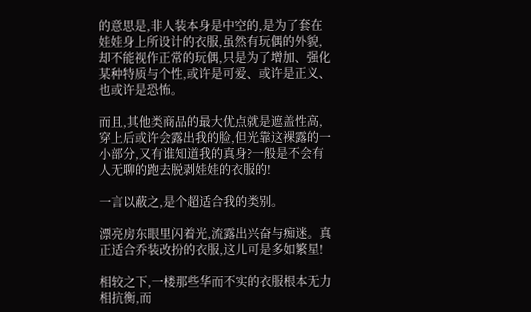的意思是,非人装本身是中空的,是为了套在娃娃身上所设计的衣服,虽然有玩偶的外貌,却不能视作正常的玩偶,只是为了增加、强化某种特质与个性,或许是可爱、或许是正义、也或许是恐怖。

而且,其他类商品的最大优点就是遮盖性高,穿上后或许会露出我的脸,但光靠这裸露的一小部分,又有谁知道我的真身?一般是不会有人无聊的跑去脱剥娃娃的衣服的!

一言以蔽之,是个超适合我的类别。

漂亮房东眼里闪着光,流露出兴奋与痴迷。真正适合乔装改扮的衣服,这儿可是多如繁星!

相较之下,一楼那些华而不实的衣服根本无力相抗衡,而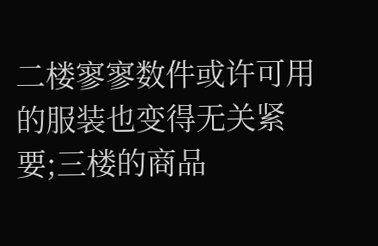二楼寥寥数件或许可用的服装也变得无关紧要;三楼的商品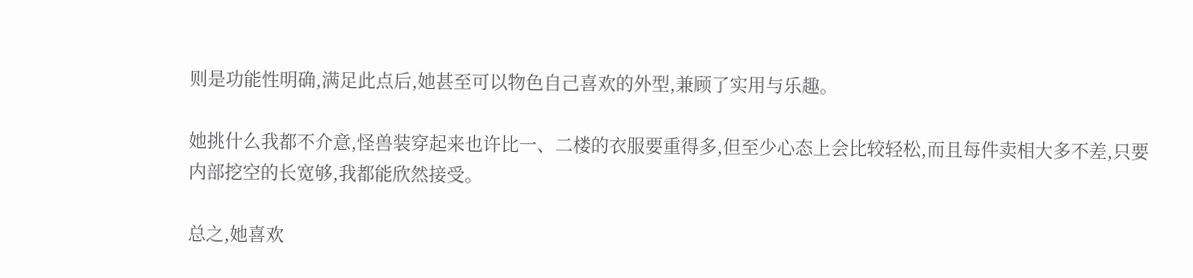则是功能性明确,满足此点后,她甚至可以物色自己喜欢的外型,兼顾了实用与乐趣。

她挑什么我都不介意,怪兽装穿起来也许比一、二楼的衣服要重得多,但至少心态上会比较轻松,而且每件卖相大多不差,只要内部挖空的长宽够,我都能欣然接受。

总之,她喜欢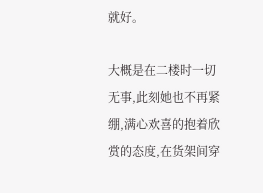就好。

大概是在二楼时一切无事,此刻她也不再紧绷,满心欢喜的抱着欣赏的态度,在货架间穿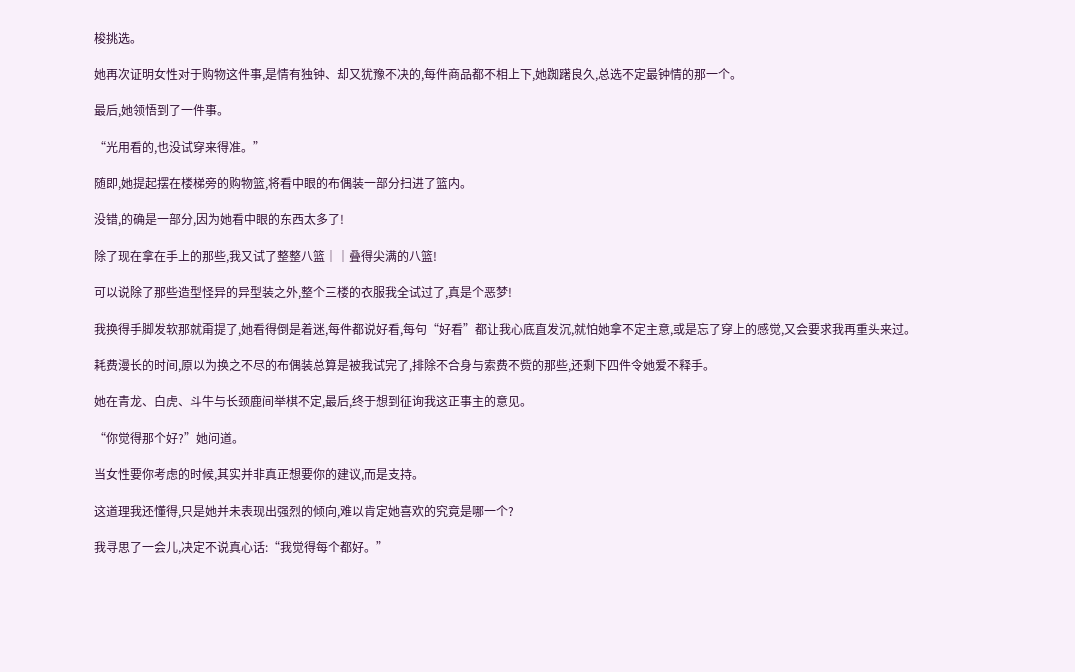梭挑选。

她再次证明女性对于购物这件事,是情有独钟、却又犹豫不决的,每件商品都不相上下,她踟躇良久,总选不定最钟情的那一个。

最后,她领悟到了一件事。

“光用看的,也没试穿来得准。”

随即,她提起摆在楼梯旁的购物篮,将看中眼的布偶装一部分扫进了篮内。

没错,的确是一部分,因为她看中眼的东西太多了!

除了现在拿在手上的那些,我又试了整整八篮││叠得尖满的八篮!

可以说除了那些造型怪异的异型装之外,整个三楼的衣服我全试过了,真是个恶梦!

我换得手脚发软那就甭提了,她看得倒是着迷,每件都说好看,每句“好看”都让我心底直发沉,就怕她拿不定主意,或是忘了穿上的感觉,又会要求我再重头来过。

耗费漫长的时间,原以为换之不尽的布偶装总算是被我试完了,排除不合身与索费不赀的那些,还剩下四件令她爱不释手。

她在青龙、白虎、斗牛与长颈鹿间举棋不定,最后,终于想到征询我这正事主的意见。

“你觉得那个好?”她问道。

当女性要你考虑的时候,其实并非真正想要你的建议,而是支持。

这道理我还懂得,只是她并未表现出强烈的倾向,难以肯定她喜欢的究竟是哪一个?

我寻思了一会儿,决定不说真心话:“我觉得每个都好。”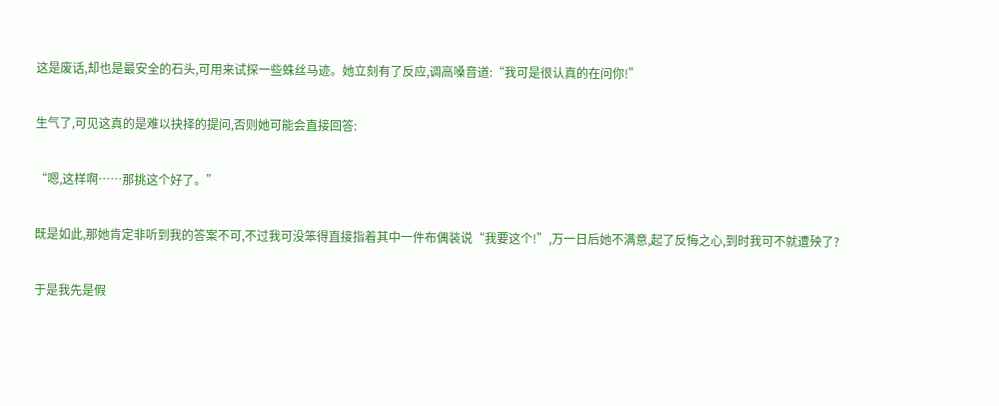这是废话,却也是最安全的石头,可用来试探一些蛛丝马迹。她立刻有了反应,调高嗓音道:“我可是很认真的在问你!”

生气了,可见这真的是难以抉择的提问,否则她可能会直接回答:

“嗯,这样啊……那挑这个好了。”

既是如此,那她肯定非听到我的答案不可,不过我可没笨得直接指着其中一件布偶装说“我要这个!”,万一日后她不满意,起了反悔之心,到时我可不就遭殃了?

于是我先是假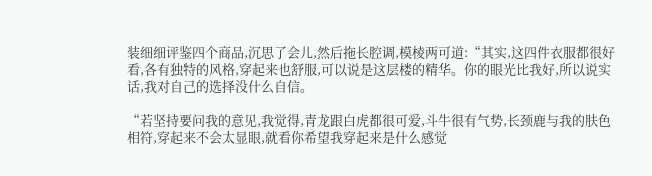装细细评鉴四个商品,沉思了会儿,然后拖长腔调,模棱两可道:“其实,这四件衣服都很好看,各有独特的风格,穿起来也舒服,可以说是这层楼的精华。你的眼光比我好,所以说实话,我对自己的选择没什么自信。

“若坚持要问我的意见,我觉得,青龙跟白虎都很可爱,斗牛很有气势,长颈鹿与我的肤色相符,穿起来不会太显眼,就看你希望我穿起来是什么感觉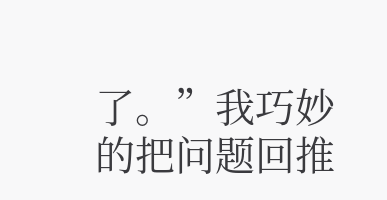了。”我巧妙的把问题回推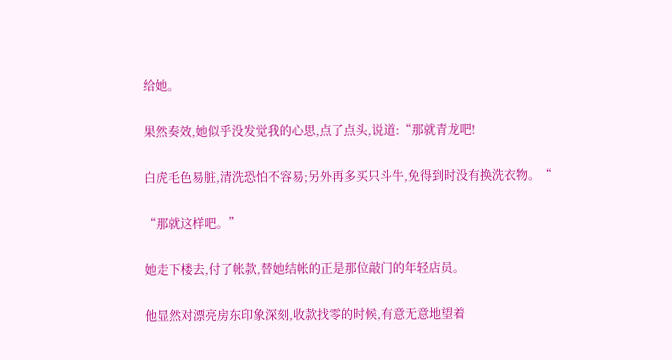给她。

果然奏效,她似乎没发觉我的心思,点了点头,说道:“那就青龙吧!

白虎毛色易脏,清洗恐怕不容易;另外再多买只斗牛,免得到时没有换洗衣物。“

“那就这样吧。”

她走下楼去,付了帐款,替她结帐的正是那位敲门的年轻店员。

他显然对漂亮房东印象深刻,收款找零的时候,有意无意地望着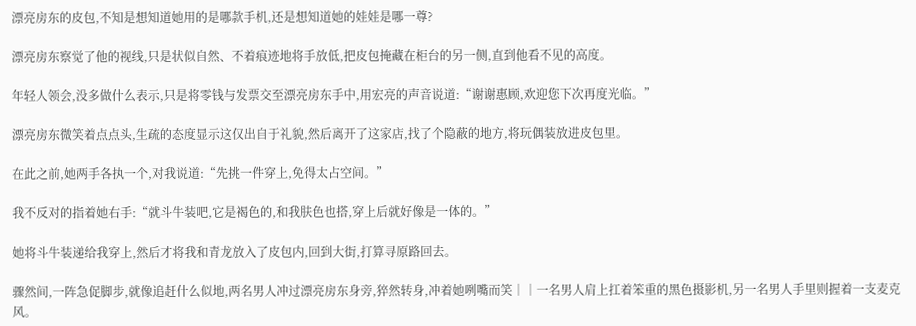漂亮房东的皮包,不知是想知道她用的是哪款手机,还是想知道她的娃娃是哪一尊?

漂亮房东察觉了他的视线,只是状似自然、不着痕迹地将手放低,把皮包掩藏在柜台的另一侧,直到他看不见的高度。

年轻人领会,没多做什么表示,只是将零钱与发票交至漂亮房东手中,用宏亮的声音说道:“谢谢惠顾,欢迎您下次再度光临。”

漂亮房东微笑着点点头,生疏的态度显示这仅出自于礼貌,然后离开了这家店,找了个隐蔽的地方,将玩偶装放进皮包里。

在此之前,她两手各执一个,对我说道:“先挑一件穿上,免得太占空间。”

我不反对的指着她右手:“就斗牛装吧,它是褐色的,和我肤色也搭,穿上后就好像是一体的。”

她将斗牛装递给我穿上,然后才将我和青龙放入了皮包内,回到大街,打算寻原路回去。

骤然间,一阵急促脚步,就像追赶什么似地,两名男人冲过漂亮房东身旁,猝然转身,冲着她咧嘴而笑││一名男人肩上扛着笨重的黑色摄影机,另一名男人手里则握着一支麦克风。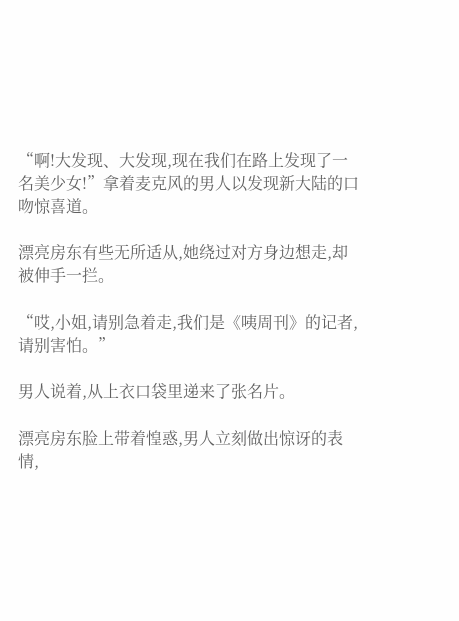“啊!大发现、大发现,现在我们在路上发现了一名美少女!”拿着麦克风的男人以发现新大陆的口吻惊喜道。

漂亮房东有些无所适从,她绕过对方身边想走,却被伸手一拦。

“哎,小姐,请别急着走,我们是《咦周刊》的记者,请别害怕。”

男人说着,从上衣口袋里递来了张名片。

漂亮房东脸上带着惶惑,男人立刻做出惊讶的表情,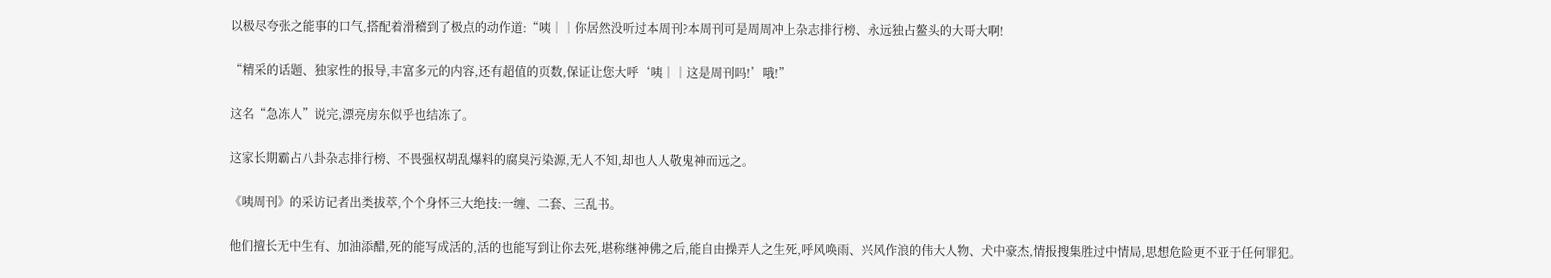以极尽夸张之能事的口气,搭配着滑稽到了极点的动作道:“咦││你居然没听过本周刊?本周刊可是周周冲上杂志排行榜、永远独占鳌头的大哥大啊!

“精采的话题、独家性的报导,丰富多元的内容,还有超值的页数,保证让您大呼‘咦││这是周刊吗!’哦!”

这名“急冻人”说完,漂亮房东似乎也结冻了。

这家长期霸占八卦杂志排行榜、不畏强权胡乱爆料的腐臭污染源,无人不知,却也人人敬鬼神而远之。

《咦周刊》的采访记者出类拔萃,个个身怀三大绝技:一缠、二套、三乱书。

他们擅长无中生有、加油添醋,死的能写成活的,活的也能写到让你去死,堪称继神佛之后,能自由操弄人之生死,呼风唤雨、兴风作浪的伟大人物、犬中豪杰,情报搜集胜过中情局,思想危险更不亚于任何罪犯。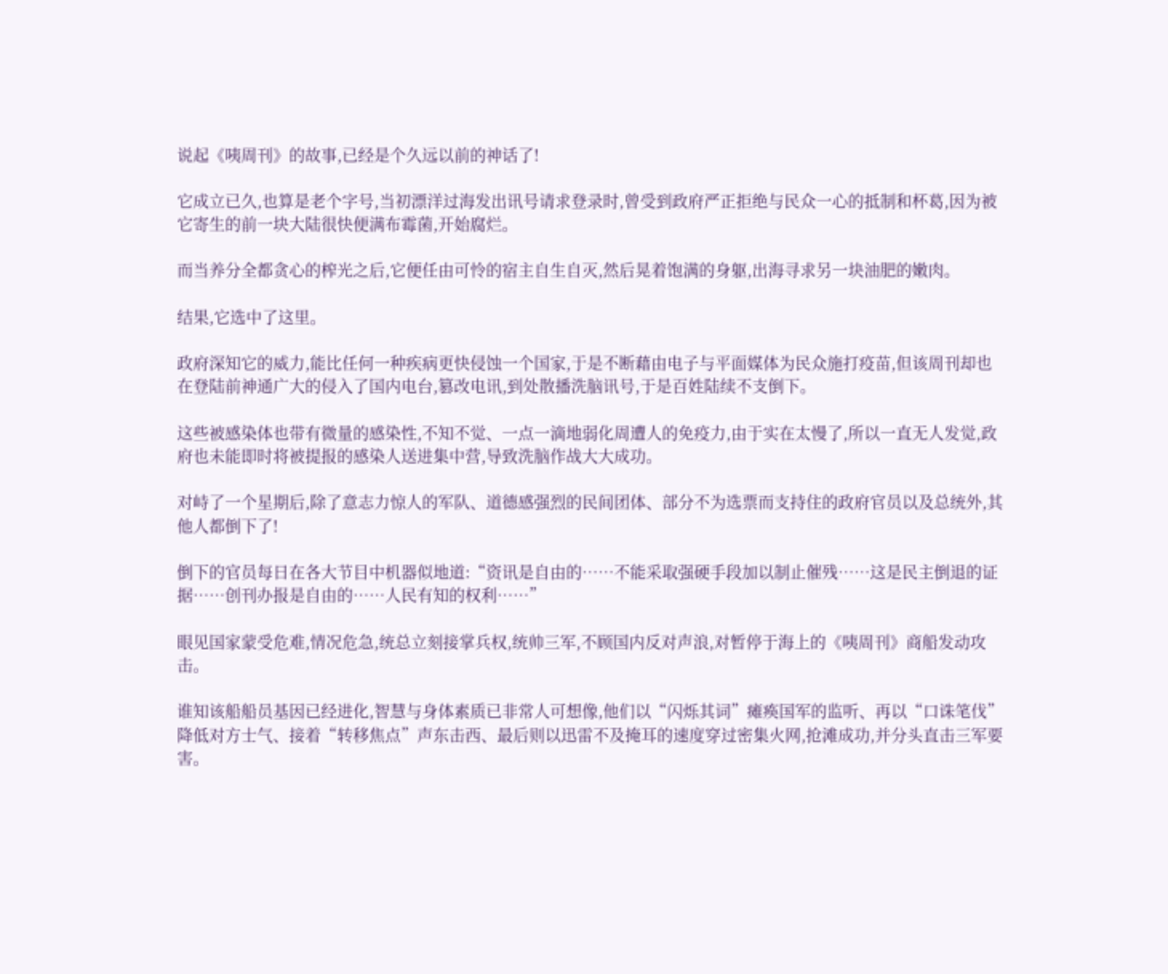说起《咦周刊》的故事,已经是个久远以前的神话了!

它成立已久,也算是老个字号,当初漂洋过海发出讯号请求登录时,曾受到政府严正拒绝与民众一心的抵制和杯葛,因为被它寄生的前一块大陆很快便满布霉菌,开始腐烂。

而当养分全都贪心的榨光之后,它便任由可怜的宿主自生自灭,然后晃着饱满的身躯,出海寻求另一块油肥的嫩肉。

结果,它选中了这里。

政府深知它的威力,能比任何一种疾病更快侵蚀一个国家,于是不断藉由电子与平面媒体为民众施打疫苗,但该周刊却也在登陆前神通广大的侵入了国内电台,篡改电讯,到处散播洗脑讯号,于是百姓陆续不支倒下。

这些被感染体也带有微量的感染性,不知不觉、一点一滴地弱化周遭人的免疫力,由于实在太慢了,所以一直无人发觉,政府也未能即时将被提报的感染人送进集中营,导致洗脑作战大大成功。

对峙了一个星期后,除了意志力惊人的军队、道德感强烈的民间团体、部分不为选票而支持住的政府官员以及总统外,其他人都倒下了!

倒下的官员每日在各大节目中机器似地道:“资讯是自由的……不能采取强硬手段加以制止催残……这是民主倒退的证据……创刊办报是自由的……人民有知的权利……”

眼见国家蒙受危难,情况危急,统总立刻接掌兵权,统帅三军,不顾国内反对声浪,对暂停于海上的《咦周刊》商船发动攻击。

谁知该船船员基因已经进化,智慧与身体素质已非常人可想像,他们以“闪烁其词”瘫痪国军的监听、再以“口诛笔伐”降低对方士气、接着“转移焦点”声东击西、最后则以迅雷不及掩耳的速度穿过密集火网,抢滩成功,并分头直击三军要害。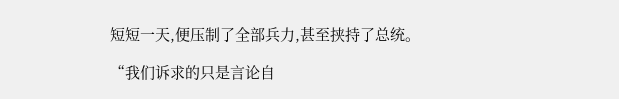短短一天,便压制了全部兵力,甚至挟持了总统。

“我们诉求的只是言论自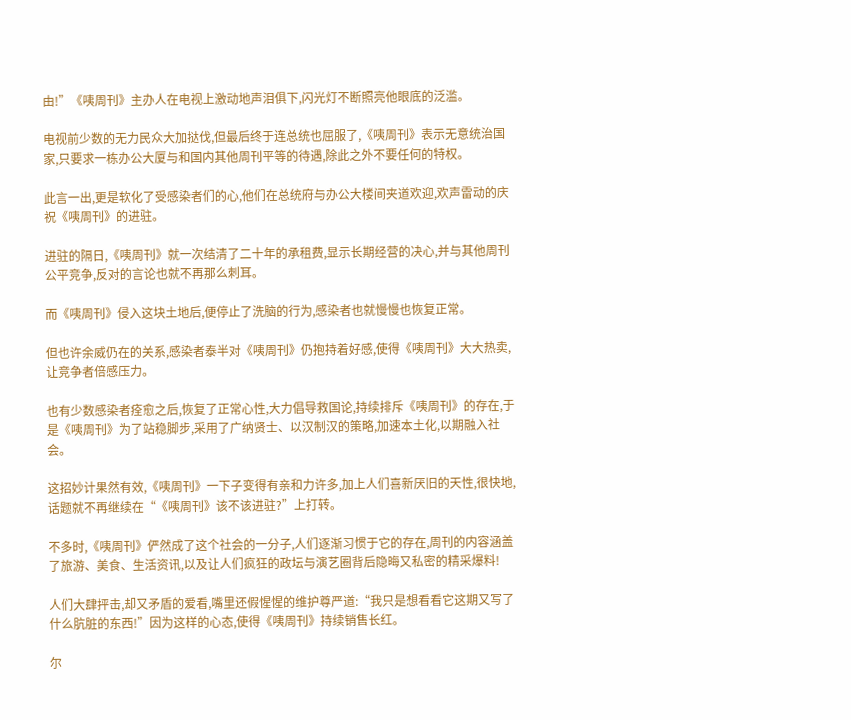由!”《咦周刊》主办人在电视上激动地声泪俱下,闪光灯不断照亮他眼底的泛滥。

电视前少数的无力民众大加挞伐,但最后终于连总统也屈服了,《咦周刊》表示无意统治国家,只要求一栋办公大厦与和国内其他周刊平等的待遇,除此之外不要任何的特权。

此言一出,更是软化了受感染者们的心,他们在总统府与办公大楼间夹道欢迎,欢声雷动的庆祝《咦周刊》的进驻。

进驻的隔日,《咦周刊》就一次结清了二十年的承租费,显示长期经营的决心,并与其他周刊公平竞争,反对的言论也就不再那么刺耳。

而《咦周刊》侵入这块土地后,便停止了洗脑的行为,感染者也就慢慢也恢复正常。

但也许余威仍在的关系,感染者泰半对《咦周刊》仍抱持着好感,使得《咦周刊》大大热卖,让竞争者倍感压力。

也有少数感染者痊愈之后,恢复了正常心性,大力倡导救国论,持续排斥《咦周刊》的存在,于是《咦周刊》为了站稳脚步,采用了广纳贤士、以汉制汉的策略,加速本土化,以期融入社会。

这招妙计果然有效,《咦周刊》一下子变得有亲和力许多,加上人们喜新厌旧的天性,很快地,话题就不再继续在“《咦周刊》该不该进驻?”上打转。

不多时,《咦周刊》俨然成了这个社会的一分子,人们逐渐习惯于它的存在,周刊的内容涵盖了旅游、美食、生活资讯,以及让人们疯狂的政坛与演艺圈背后隐晦又私密的精采爆料!

人们大肆抨击,却又矛盾的爱看,嘴里还假惺惺的维护尊严道:“我只是想看看它这期又写了什么肮脏的东西!”因为这样的心态,使得《咦周刊》持续销售长红。

尔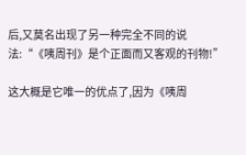后,又莫名出现了另一种完全不同的说法:“《咦周刊》是个正面而又客观的刊物!”

这大概是它唯一的优点了,因为《咦周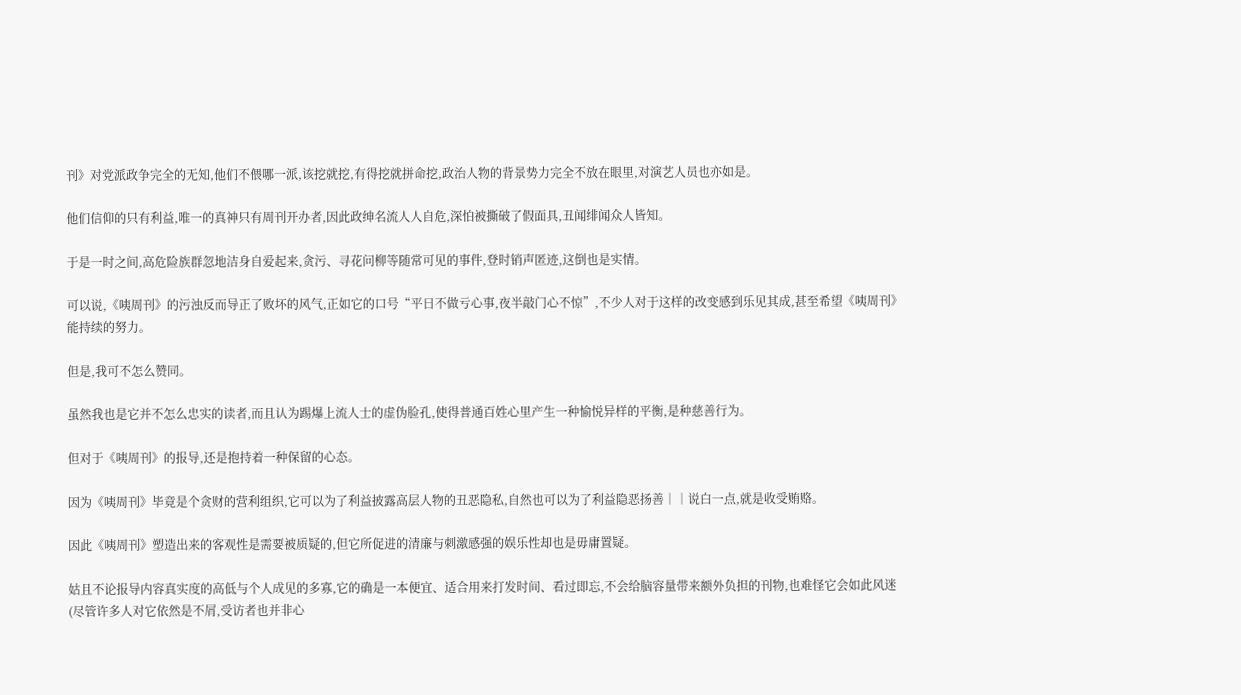刊》对党派政争完全的无知,他们不偎哪一派,该挖就挖,有得挖就拼命挖,政治人物的背景势力完全不放在眼里,对演艺人员也亦如是。

他们信仰的只有利益,唯一的真神只有周刊开办者,因此政绅名流人人自危,深怕被撕破了假面具,丑闻绯闻众人皆知。

于是一时之间,高危险族群忽地洁身自爱起来,贪污、寻花问柳等随常可见的事件,登时销声匿迹,这倒也是实情。

可以说,《咦周刊》的污浊反而导正了败坏的风气,正如它的口号“平日不做亏心事,夜半敲门心不惊”,不少人对于这样的改变感到乐见其成,甚至希望《咦周刊》能持续的努力。

但是,我可不怎么赞同。

虽然我也是它并不怎么忠实的读者,而且认为踢爆上流人士的虚伪脸孔,使得普通百姓心里产生一种愉悦异样的平衡,是种慈善行为。

但对于《咦周刊》的报导,还是抱持着一种保留的心态。

因为《咦周刊》毕竟是个贪财的营利组织,它可以为了利益披露高层人物的丑恶隐私,自然也可以为了利益隐恶扬善││说白一点,就是收受贿赂。

因此《咦周刊》塑造出来的客观性是需要被质疑的,但它所促进的清廉与刺激感强的娱乐性却也是毋庸置疑。

姑且不论报导内容真实度的高低与个人成见的多寡,它的确是一本便宜、适合用来打发时间、看过即忘,不会给脑容量带来额外负担的刊物,也难怪它会如此风迷(尽管许多人对它依然是不屑,受访者也并非心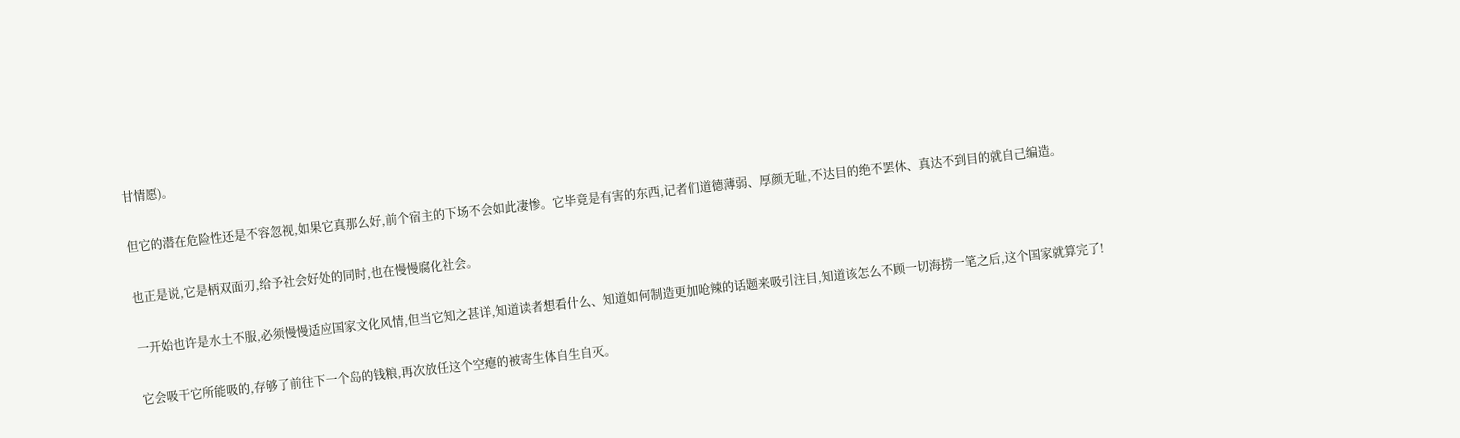甘情愿)。

但它的潜在危险性还是不容忽视,如果它真那么好,前个宿主的下场不会如此凄惨。它毕竟是有害的东西,记者们道德薄弱、厚颜无耻,不达目的绝不罢休、真达不到目的就自己编造。

也正是说,它是柄双面刃,给予社会好处的同时,也在慢慢腐化社会。

一开始也许是水土不服,必须慢慢适应国家文化风情,但当它知之甚详,知道读者想看什么、知道如何制造更加呛辣的话题来吸引注目,知道该怎么不顾一切海捞一笔之后,这个国家就算完了!

它会吸干它所能吸的,存够了前往下一个岛的钱粮,再次放任这个空瘪的被寄生体自生自灭。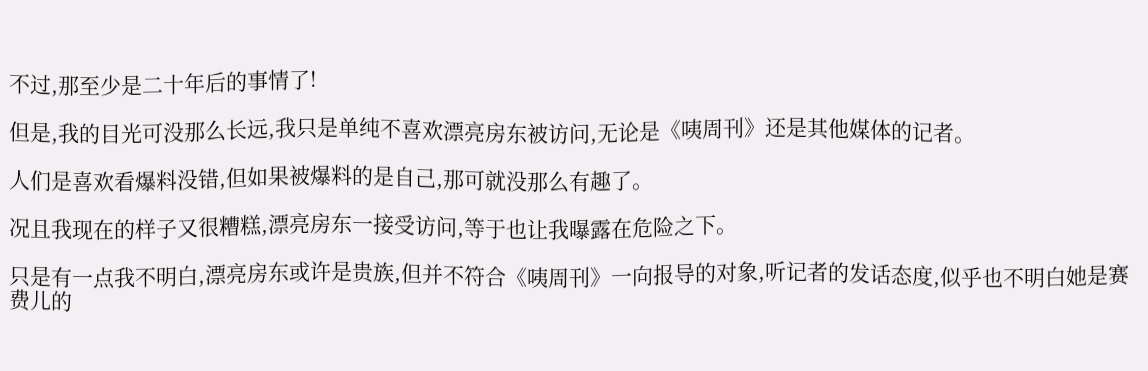不过,那至少是二十年后的事情了!

但是,我的目光可没那么长远,我只是单纯不喜欢漂亮房东被访问,无论是《咦周刊》还是其他媒体的记者。

人们是喜欢看爆料没错,但如果被爆料的是自己,那可就没那么有趣了。

况且我现在的样子又很糟糕,漂亮房东一接受访问,等于也让我曝露在危险之下。

只是有一点我不明白,漂亮房东或许是贵族,但并不符合《咦周刊》一向报导的对象,听记者的发话态度,似乎也不明白她是赛费儿的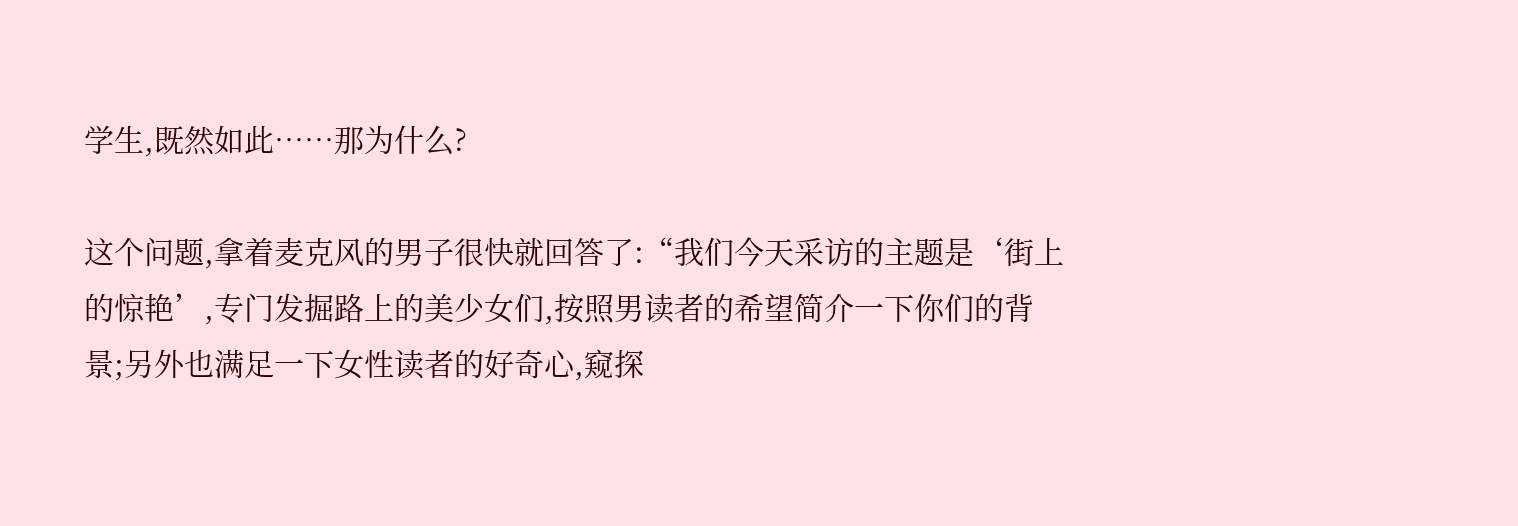学生,既然如此……那为什么?

这个问题,拿着麦克风的男子很快就回答了:“我们今天采访的主题是‘街上的惊艳’,专门发掘路上的美少女们,按照男读者的希望简介一下你们的背景;另外也满足一下女性读者的好奇心,窥探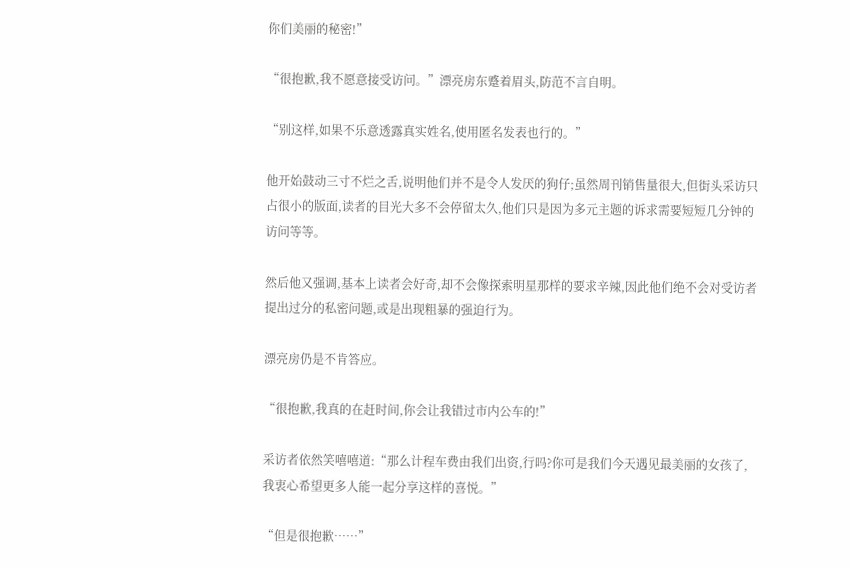你们美丽的秘密!”

“很抱歉,我不愿意接受访问。”漂亮房东蹙着眉头,防范不言自明。

“别这样,如果不乐意透露真实姓名,使用匿名发表也行的。”

他开始鼓动三寸不烂之舌,说明他们并不是令人发厌的狗仔;虽然周刊销售量很大,但街头采访只占很小的版面,读者的目光大多不会停留太久,他们只是因为多元主题的诉求需要短短几分钟的访问等等。

然后他又强调,基本上读者会好奇,却不会像探索明星那样的要求辛辣,因此他们绝不会对受访者提出过分的私密问题,或是出现粗暴的强迫行为。

漂亮房仍是不肯答应。

“很抱歉,我真的在赶时间,你会让我错过市内公车的!”

采访者依然笑嘻嘻道:“那么计程车费由我们出资,行吗?你可是我们今天遇见最美丽的女孩了,我衷心希望更多人能一起分享这样的喜悦。”

“但是很抱歉……”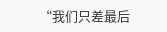“我们只差最后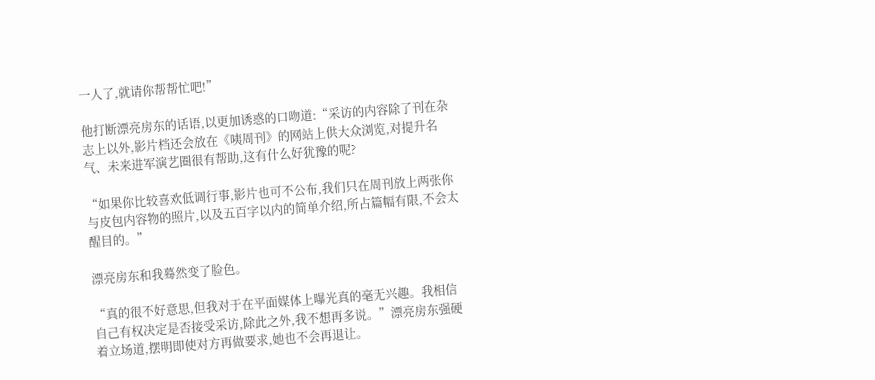一人了,就请你帮帮忙吧!”

他打断漂亮房东的话语,以更加诱惑的口吻道:“采访的内容除了刊在杂志上以外,影片档还会放在《咦周刊》的网站上供大众浏览,对提升名气、未来进军演艺圈很有帮助,这有什么好犹豫的呢?

“如果你比较喜欢低调行事,影片也可不公布,我们只在周刊放上两张你与皮包内容物的照片,以及五百字以内的简单介绍,所占篇幅有限,不会太醒目的。”

漂亮房东和我蓦然变了脸色。

“真的很不好意思,但我对于在平面媒体上曝光真的毫无兴趣。我相信自己有权决定是否接受采访,除此之外,我不想再多说。”漂亮房东强硬着立场道,摆明即使对方再做要求,她也不会再退让。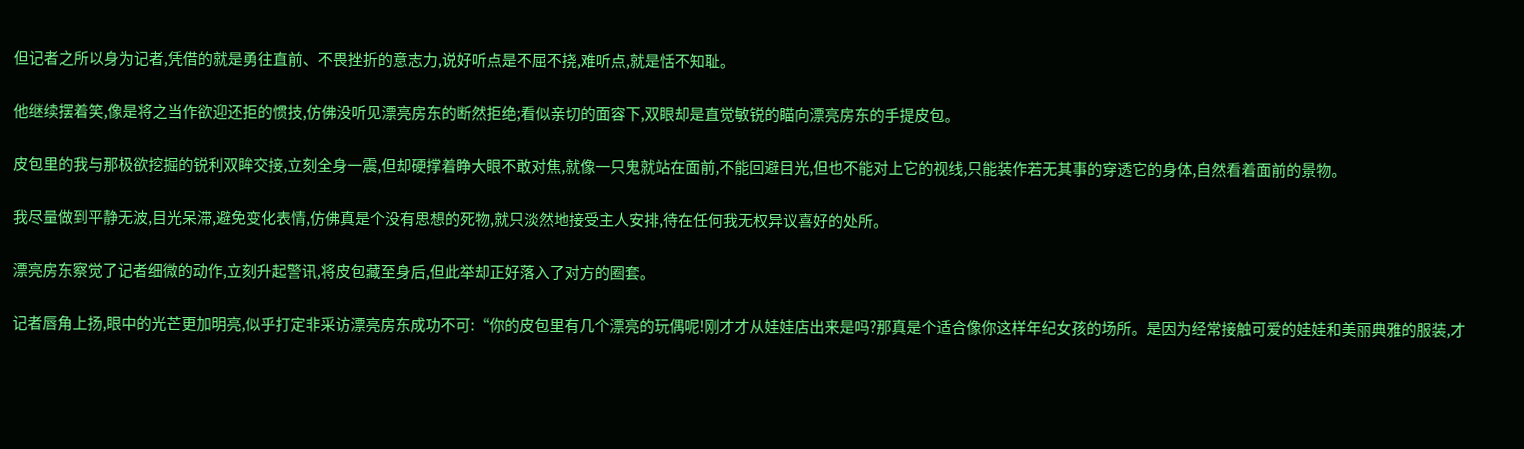但记者之所以身为记者,凭借的就是勇往直前、不畏挫折的意志力,说好听点是不屈不挠,难听点,就是恬不知耻。

他继续摆着笑,像是将之当作欲迎还拒的惯技,仿佛没听见漂亮房东的断然拒绝;看似亲切的面容下,双眼却是直觉敏锐的瞄向漂亮房东的手提皮包。

皮包里的我与那极欲挖掘的锐利双眸交接,立刻全身一震,但却硬撑着睁大眼不敢对焦,就像一只鬼就站在面前,不能回避目光,但也不能对上它的视线,只能装作若无其事的穿透它的身体,自然看着面前的景物。

我尽量做到平静无波,目光呆滞,避免变化表情,仿佛真是个没有思想的死物,就只淡然地接受主人安排,待在任何我无权异议喜好的处所。

漂亮房东察觉了记者细微的动作,立刻升起警讯,将皮包藏至身后,但此举却正好落入了对方的圈套。

记者唇角上扬,眼中的光芒更加明亮,似乎打定非采访漂亮房东成功不可:“你的皮包里有几个漂亮的玩偶呢!刚才才从娃娃店出来是吗?那真是个适合像你这样年纪女孩的场所。是因为经常接触可爱的娃娃和美丽典雅的服装,才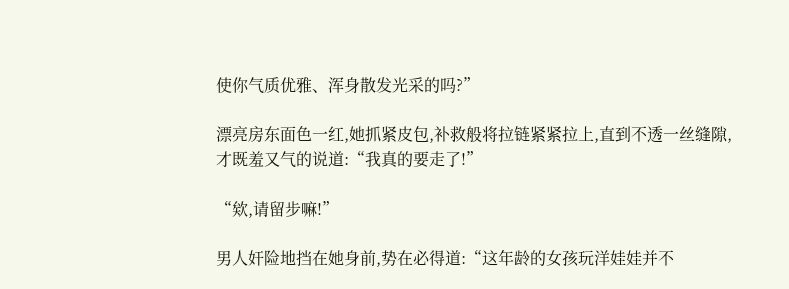使你气质优雅、浑身散发光采的吗?”

漂亮房东面色一红,她抓紧皮包,补救般将拉链紧紧拉上,直到不透一丝缝隙,才既羞又气的说道:“我真的要走了!”

“欸,请留步嘛!”

男人奸险地挡在她身前,势在必得道:“这年龄的女孩玩洋娃娃并不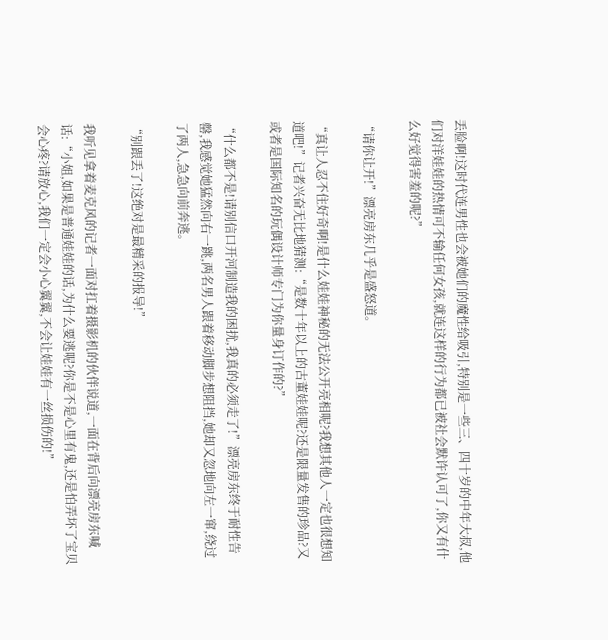丢脸啊!这时代连男性也会被她们的魔性给吸引,特别是一些三、四十岁的中年大叔,他们对洋娃娃的热情可不输任何女孩,就连这样的行为都已被社会默许认可了,你又有什么好觉得害羞的呢?”

“请你让开!”漂亮房东几乎是盛怒道。

“真让人忍不住好奇啊!是什么娃娃神秘的无法公开亮相呢?我想其他人一定也很想知道吧!”记者兴奋无比地猜测:“是数十年以上的古董娃娃呢?还是限量发售的珍品?又或者是国际知名的玩偶设计师专门为你量身订作的?”

“什么都不是!请别信口开河制造我的困扰,我真的必须走了!”漂亮房东终于耐性告罄,我感觉她猛然向右一跳,两名男人跟着移动脚步想阻挡,她却又忽地向左一窜,绕过了两人,急急向前奔逃。

“别跟丢了!这绝对是最精采的报导!”

我听见拿着麦克风的记者一面对扛着摄影机的伙伴说道,一面在背后向漂亮房东喊话:“小姐,如果是普通娃娃的话,为什么要逃呢?你是不是心里有鬼,还是怕弄坏了宝贝会心疼?请放心,我们一定会小心翼翼,不会让娃娃有一丝损伤的!”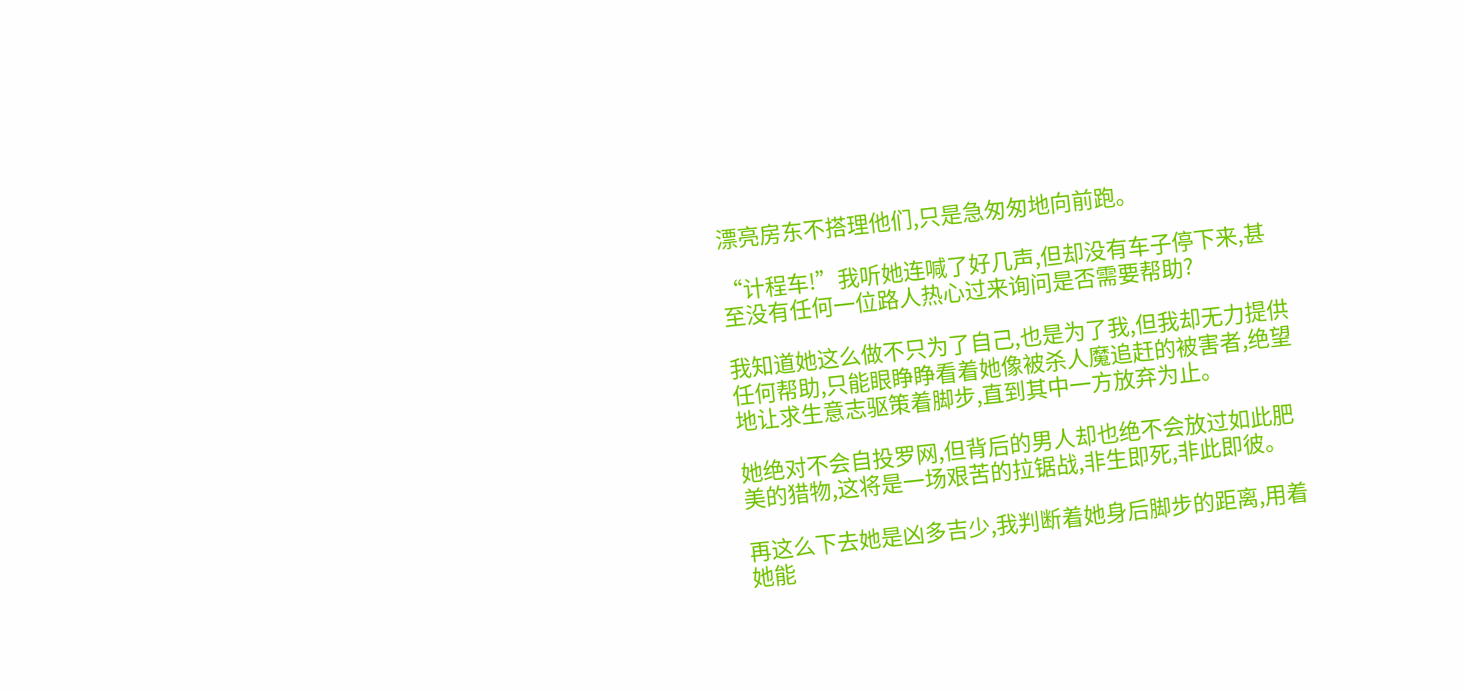漂亮房东不搭理他们,只是急匆匆地向前跑。

“计程车!”我听她连喊了好几声,但却没有车子停下来,甚至没有任何一位路人热心过来询问是否需要帮助?

我知道她这么做不只为了自己,也是为了我,但我却无力提供任何帮助,只能眼睁睁看着她像被杀人魔追赶的被害者,绝望地让求生意志驱策着脚步,直到其中一方放弃为止。

她绝对不会自投罗网,但背后的男人却也绝不会放过如此肥美的猎物,这将是一场艰苦的拉锯战,非生即死,非此即彼。

再这么下去她是凶多吉少,我判断着她身后脚步的距离,用着她能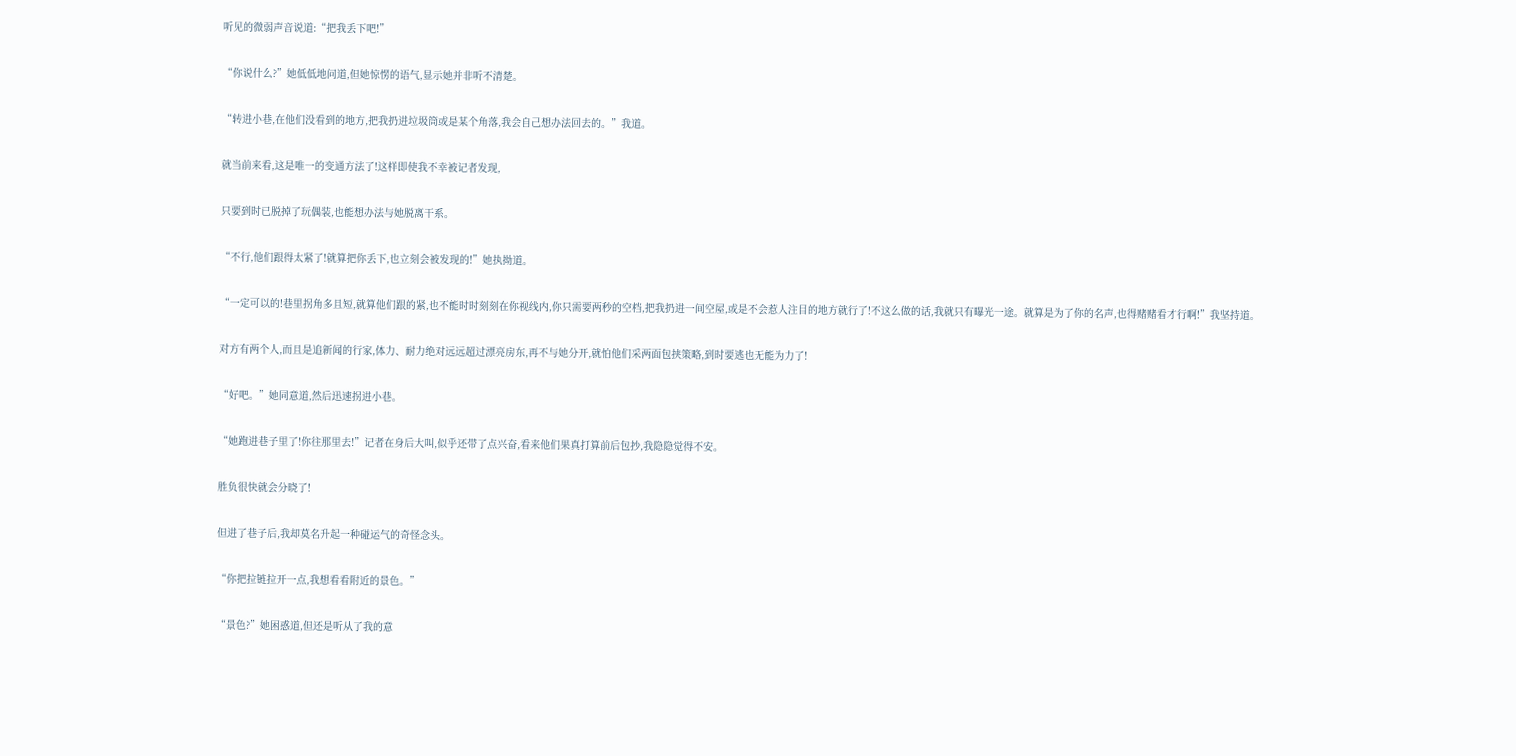听见的微弱声音说道:“把我丢下吧!”

“你说什么?”她低低地问道,但她惊愣的语气,显示她并非听不清楚。

“转进小巷,在他们没看到的地方,把我扔进垃圾筒或是某个角落,我会自己想办法回去的。”我道。

就当前来看,这是唯一的变通方法了!这样即使我不幸被记者发现,

只要到时已脱掉了玩偶装,也能想办法与她脱离干系。

“不行,他们跟得太紧了!就算把你丢下,也立刻会被发现的!”她执拗道。

“一定可以的!巷里拐角多且短,就算他们跟的紧,也不能时时刻刻在你视线内,你只需要两秒的空档,把我扔进一间空屋,或是不会惹人注目的地方就行了!不这么做的话,我就只有曝光一途。就算是为了你的名声,也得赌赌看才行啊!”我坚持道。

对方有两个人,而且是追新闻的行家,体力、耐力绝对远远超过漂亮房东,再不与她分开,就怕他们采两面包挟策略,到时要逃也无能为力了!

“好吧。”她同意道,然后迅速拐进小巷。

“她跑进巷子里了!你往那里去!”记者在身后大叫,似乎还带了点兴奋,看来他们果真打算前后包抄,我隐隐觉得不安。

胜负很快就会分晓了!

但进了巷子后,我却莫名升起一种碰运气的奇怪念头。

“你把拉链拉开一点,我想看看附近的景色。”

“景色?”她困惑道,但还是听从了我的意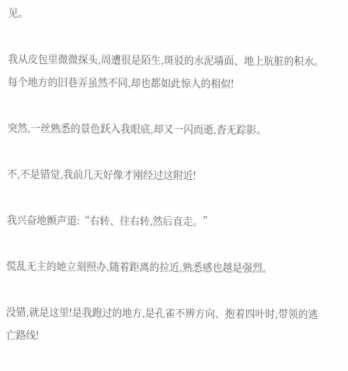见。

我从皮包里微微探头,周遭很是陌生,斑驳的水泥墙面、地上肮脏的积水。每个地方的旧巷弄虽然不同,却也都如此惊人的相似!

突然,一丝熟悉的景色跃入我眼底,却又一闪而逝,杳无踪影。

不,不是错觉,我前几天好像才刚经过这附近!

我兴奋地颤声道:“右转、往右转,然后直走。”

慌乱无主的她立刻照办,随着距离的拉近,熟悉感也越是强烈。

没错,就是这里!是我跑过的地方,是孔雀不辨方向、抱着四叶时,带领的逃亡路线!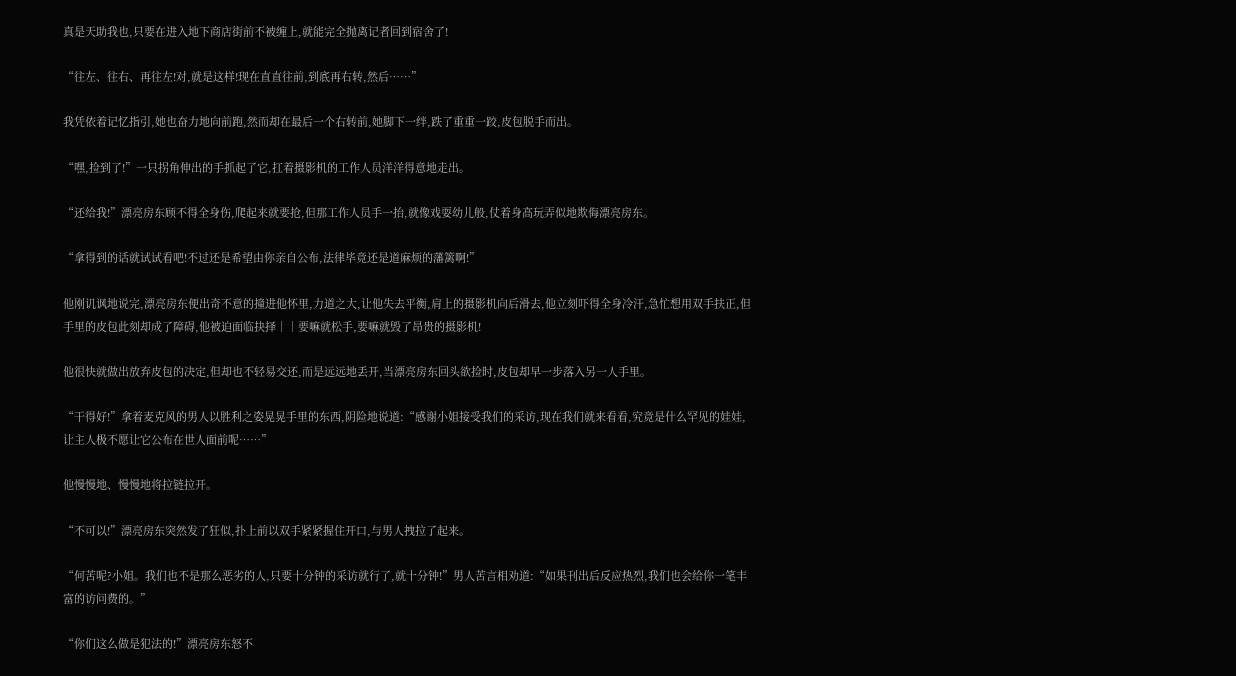真是天助我也,只要在进入地下商店街前不被缠上,就能完全抛离记者回到宿舍了!

“往左、往右、再往左!对,就是这样!现在直直往前,到底再右转,然后……”

我凭依着记忆指引,她也奋力地向前跑,然而却在最后一个右转前,她脚下一绊,跌了重重一跤,皮包脱手而出。

“嘿,捡到了!”一只拐角伸出的手抓起了它,扛着摄影机的工作人员洋洋得意地走出。

“还给我!”漂亮房东顾不得全身伤,爬起来就要抢,但那工作人员手一抬,就像戏耍幼儿般,仗着身高玩弄似地欺侮漂亮房东。

“拿得到的话就试试看吧!不过还是希望由你亲自公布,法律毕竟还是道麻烦的藩篱啊!”

他刚讥讽地说完,漂亮房东便出奇不意的撞进他怀里,力道之大,让他失去平衡,肩上的摄影机向后滑去,他立刻吓得全身冷汗,急忙想用双手扶正,但手里的皮包此刻却成了障碍,他被迫面临抉择││要嘛就松手,要嘛就毁了昂贵的摄影机!

他很快就做出放弃皮包的决定,但却也不轻易交还,而是远远地丢开,当漂亮房东回头欲捡时,皮包却早一步落入另一人手里。

“干得好!”拿着麦克风的男人以胜利之姿晃晃手里的东西,阴险地说道:“感谢小姐接受我们的采访,现在我们就来看看,究竟是什么罕见的娃娃,让主人极不愿让它公布在世人面前呢……”

他慢慢地、慢慢地将拉链拉开。

“不可以!”漂亮房东突然发了狂似,扑上前以双手紧紧握住开口,与男人拽拉了起来。

“何苦呢?小姐。我们也不是那么恶劣的人,只要十分钟的采访就行了,就十分钟!”男人苦言相劝道:“如果刊出后反应热烈,我们也会给你一笔丰富的访问费的。”

“你们这么做是犯法的!”漂亮房东怒不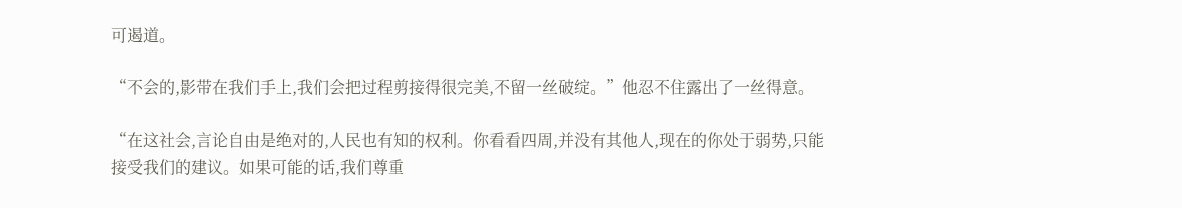可遏道。

“不会的,影带在我们手上,我们会把过程剪接得很完美,不留一丝破绽。”他忍不住露出了一丝得意。

“在这社会,言论自由是绝对的,人民也有知的权利。你看看四周,并没有其他人,现在的你处于弱势,只能接受我们的建议。如果可能的话,我们尊重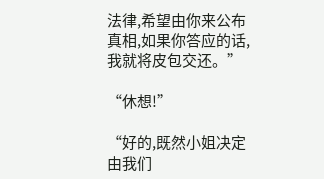法律,希望由你来公布真相,如果你答应的话,我就将皮包交还。”

“休想!”

“好的,既然小姐决定由我们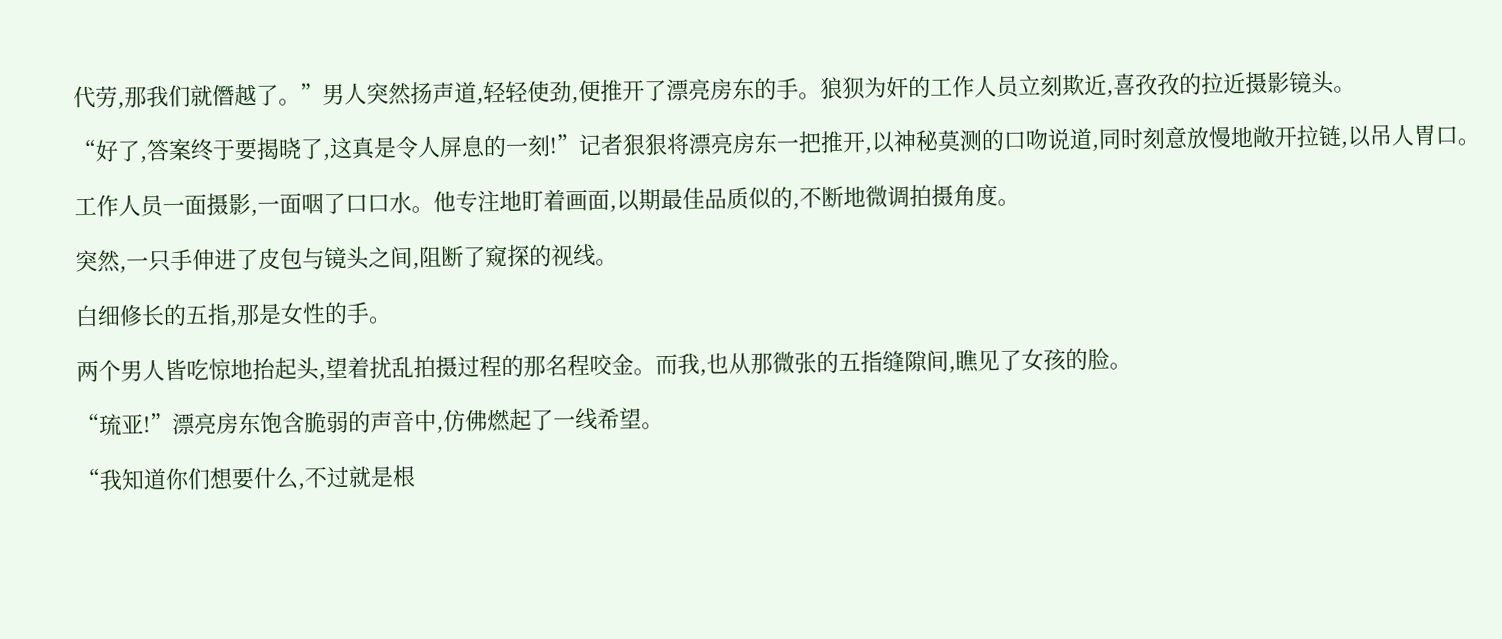代劳,那我们就僭越了。”男人突然扬声道,轻轻使劲,便推开了漂亮房东的手。狼狈为奸的工作人员立刻欺近,喜孜孜的拉近摄影镜头。

“好了,答案终于要揭晓了,这真是令人屏息的一刻!”记者狠狠将漂亮房东一把推开,以神秘莫测的口吻说道,同时刻意放慢地敞开拉链,以吊人胃口。

工作人员一面摄影,一面咽了口口水。他专注地盯着画面,以期最佳品质似的,不断地微调拍摄角度。

突然,一只手伸进了皮包与镜头之间,阻断了窥探的视线。

白细修长的五指,那是女性的手。

两个男人皆吃惊地抬起头,望着扰乱拍摄过程的那名程咬金。而我,也从那微张的五指缝隙间,瞧见了女孩的脸。

“琉亚!”漂亮房东饱含脆弱的声音中,仿佛燃起了一线希望。

“我知道你们想要什么,不过就是根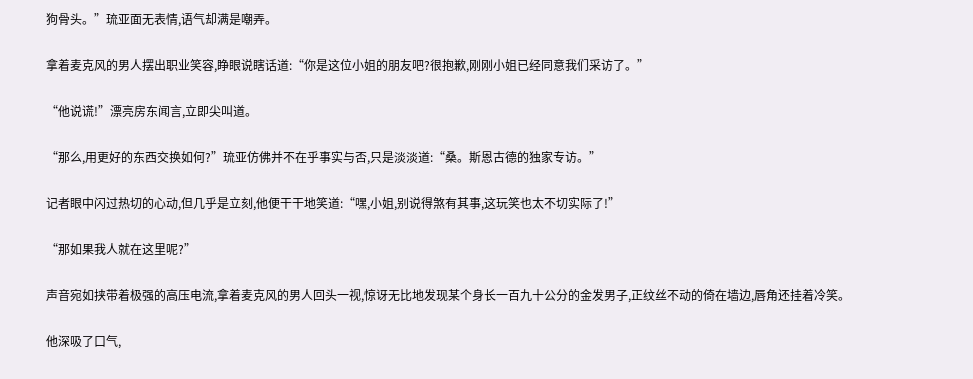狗骨头。”琉亚面无表情,语气却满是嘲弄。

拿着麦克风的男人摆出职业笑容,睁眼说瞎话道:“你是这位小姐的朋友吧?很抱歉,刚刚小姐已经同意我们采访了。”

“他说谎!”漂亮房东闻言,立即尖叫道。

“那么,用更好的东西交换如何?”琉亚仿佛并不在乎事实与否,只是淡淡道:“桑。斯恩古德的独家专访。”

记者眼中闪过热切的心动,但几乎是立刻,他便干干地笑道:“嘿,小姐,别说得煞有其事,这玩笑也太不切实际了!”

“那如果我人就在这里呢?”

声音宛如挟带着极强的高压电流,拿着麦克风的男人回头一视,惊讶无比地发现某个身长一百九十公分的金发男子,正纹丝不动的倚在墙边,唇角还挂着冷笑。

他深吸了口气,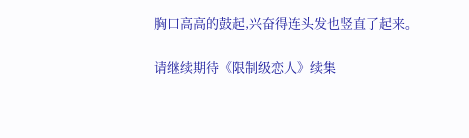胸口高高的鼓起,兴奋得连头发也竖直了起来。

请继续期待《限制级恋人》续集